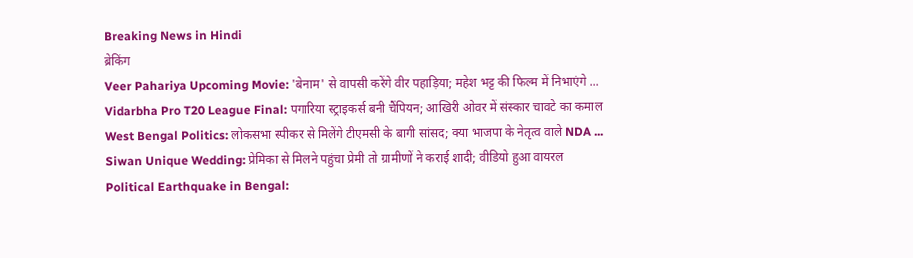Breaking News in Hindi
ब्रेकिंग
Veer Pahariya Upcoming Movie: 'बेनाम' से वापसी करेंगे वीर पहाड़िया; महेश भट्ट की फिल्म में निभाएंगे ... Vidarbha Pro T20 League Final: पगारिया स्ट्राइकर्स बनी चैंपियन; आखिरी ओवर में संस्कार चावटे का कमाल West Bengal Politics: लोकसभा स्पीकर से मिलेंगे टीएमसी के बागी सांसद; क्या भाजपा के नेतृत्व वाले NDA ... Siwan Unique Wedding: प्रेमिका से मिलने पहुंचा प्रेमी तो ग्रामीणों ने कराई शादी; वीडियो हुआ वायरल Political Earthquake in Bengal: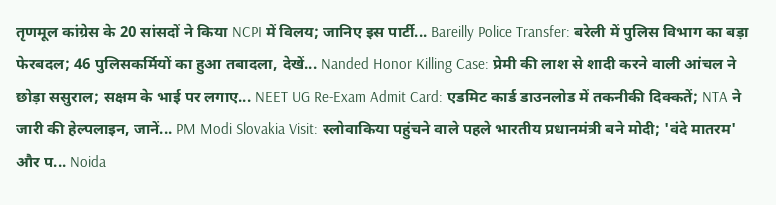तृणमूल कांग्रेस के 20 सांसदों ने किया NCPI में विलय; जानिए इस पार्टी... Bareilly Police Transfer: बरेली में पुलिस विभाग का बड़ा फेरबदल; 46 पुलिसकर्मियों का हुआ तबादला, देखें... Nanded Honor Killing Case: प्रेमी की लाश से शादी करने वाली आंचल ने छोड़ा ससुराल; सक्षम के भाई पर लगाए... NEET UG Re-Exam Admit Card: एडमिट कार्ड डाउनलोड में तकनीकी दिक्कतें; NTA ने जारी की हेल्पलाइन, जानें... PM Modi Slovakia Visit: स्लोवाकिया पहुंचने वाले पहले भारतीय प्रधानमंत्री बने मोदी; 'वंदे मातरम' और प... Noida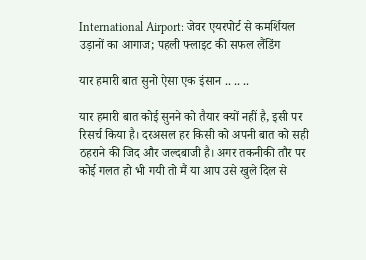International Airport: जेवर एयरपोर्ट से कमर्शियल उड़ानों का आगाज; पहली फ्लाइट की सफल लैंडिंग

यार हमारी बात सुनो ऐसा एक इंसान .. .. ..

यार हमारी बात कोई सुनने को तैयार क्यों नहीं है, इसी पर रिसर्च किया है। दरअसल हर किसी को अपनी बात को सही ठहराने की जिद और जल्दबाजी है। अगर तकनीकी तौर पर कोई गलत हो भी गयी तो मैं या आप उसे खुले दिल से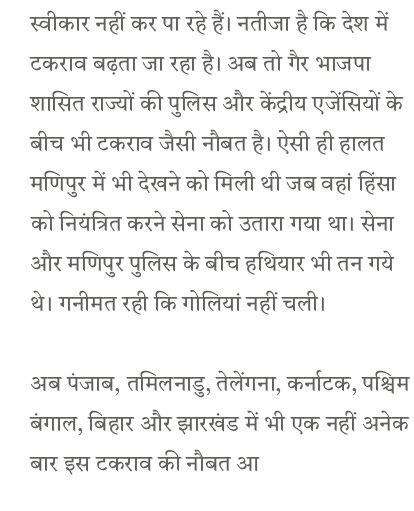स्वीकार नहीं कर पा रहे हैं। नतीजा है कि देश में टकराव बढ़ता जा रहा है। अब तो गैर भाजपा शासित राज्यों की पुलिस और केंद्रीय एजेंसियों के बीच भी टकराव जैसी नौबत है। ऐसी ही हालत मणिपुर में भी देखने को मिली थी जब वहां हिंसा को नियंत्रित करने सेना को उतारा गया था। सेना और मणिपुर पुलिस के बीच हथियार भी तन गये थे। गनीमत रही कि गोलियां नहीं चली।

अब पंजाब, तमिलनाडु, तेलेंगना, कर्नाटक, पश्चिम बंगाल, बिहार और झारखंड में भी एक नहीं अनेक बार इस टकराव की नौबत आ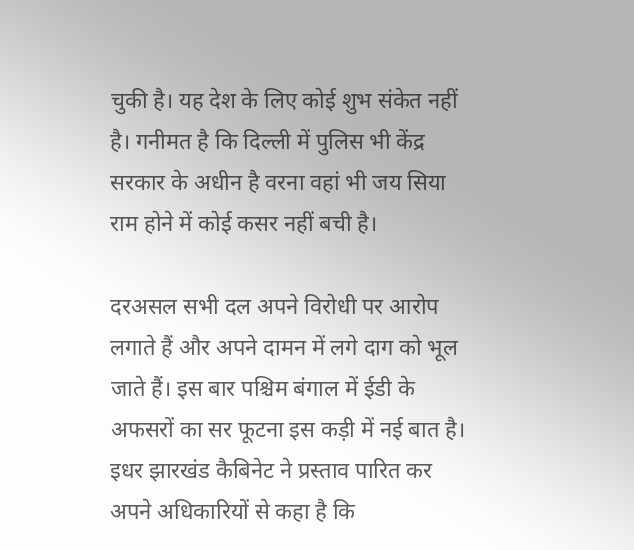चुकी है। यह देश के लिए कोई शुभ संकेत नहीं है। गनीमत है कि दिल्ली में पुलिस भी केंद्र सरकार के अधीन है वरना वहां भी जय सिया राम होने में कोई कसर नहीं बची है।

दरअसल सभी दल अपने विरोधी पर आरोप लगाते हैं और अपने दामन में लगे दाग को भूल जाते हैं। इस बार पश्चिम बंगाल में ईडी के अफसरों का सर फूटना इस कड़ी में नई बात है। इधर झारखंड कैबिनेट ने प्रस्ताव पारित कर अपने अधिकारियों से कहा है कि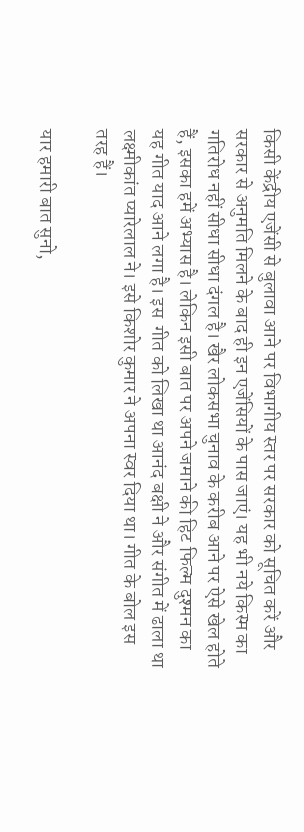किसी केंद्रीय एजेंसी से बुलावा आने पर विभागीय स्तर पर सरकार को सूचित करें और सरकार से अनुमति मिलने के बाद ही इन एजेंसियों के पास जाएं। यह भी नये किस्म का गतिरोध नहीं सीधा सीधा दंगल है। खैर लोकसभा चुनाव के करीब आने पर ऐसे खेल होते हैं, इसका हमें अभ्यास है। लेकिन इसी बात पर अपने जमाने की हिट फिल्म दुश्मन का यह गीत याद आने लगा है। इस  गीत को लिखा था आनंद बक्षी ने और संगीत में ढाला था लक्ष्मीकांत प्यारेलाल ने। इसे किशोर कुमार ने अपना स्वर दिया था। गीत के बोल इस तरह हैं।

यार हमारी बात सुनो,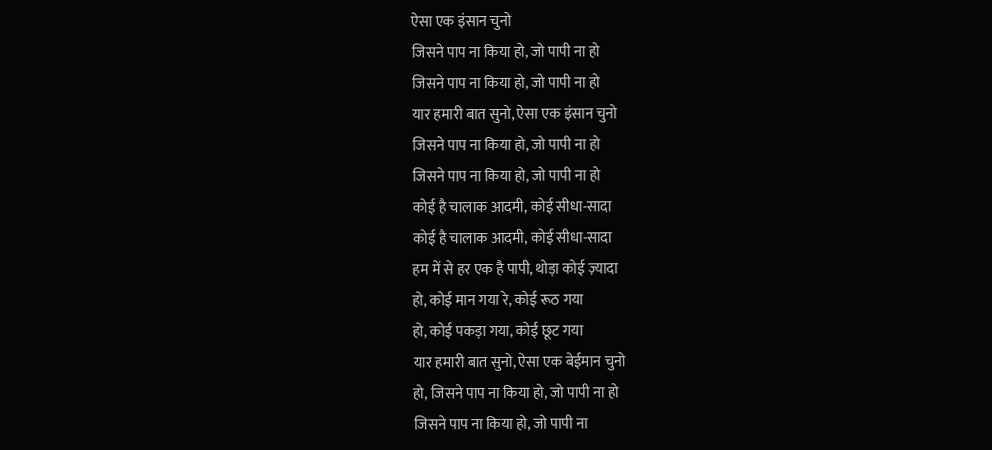ऐसा एक इंसान चुनो
जिसने पाप ना किया हो, जो पापी ना हो
जिसने पाप ना किया हो, जो पापी ना हो
यार हमारी बात सुनो, ऐसा एक इंसान चुनो
जिसने पाप ना किया हो, जो पापी ना हो
जिसने पाप ना किया हो, जो पापी ना हो
कोई है चालाक आदमी, कोई सीधा-सादा
कोई है चालाक आदमी, कोई सीधा-सादा
हम में से हर एक है पापी, थोड़ा कोई ज़्यादा
हो, कोई मान गया रे, कोई रूठ गया
हो, कोई पकड़ा गया, कोई छूट गया
यार हमारी बात सुनो, ऐसा एक बेईमान चुनो
हो, जिसने पाप ना किया हो, जो पापी ना हो
जिसने पाप ना किया हो, जो पापी ना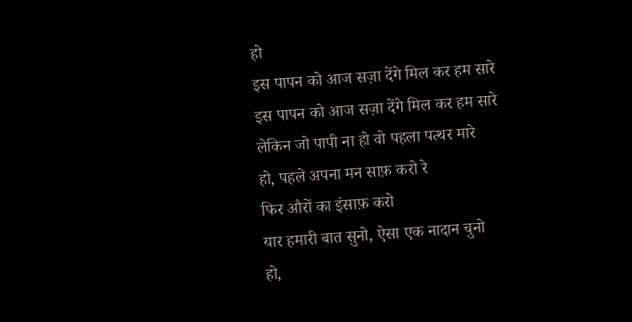हो
इस पापन को आज सज़ा देंगे मिल कर हम सारे
इस पापन को आज सज़ा देंगे मिल कर हम सारे
लेकिन जो पापी ना हो वो पहला पत्थर मारे
हो, पहले अपना मन साफ़ करो रे
फिर औरों का इंसाफ़ करो
यार हमारी बात सुनो, ऐसा एक नादान चुनो
हो,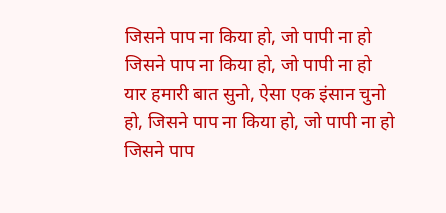जिसने पाप ना किया हो, जो पापी ना हो
जिसने पाप ना किया हो, जो पापी ना हो
यार हमारी बात सुनो, ऐसा एक इंसान चुनो
हो, जिसने पाप ना किया हो, जो पापी ना हो
जिसने पाप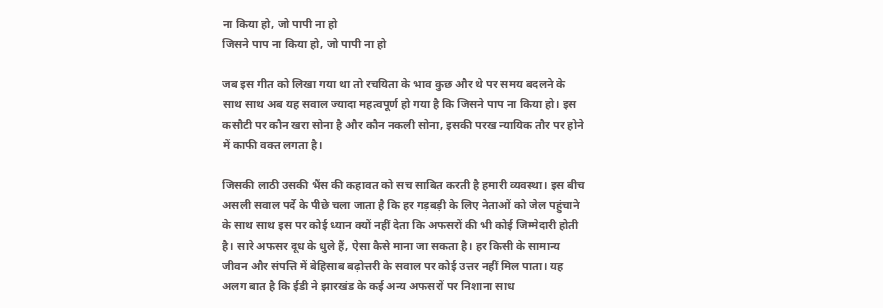ना किया हो, जो पापी ना हो
जिसने पाप ना किया हो, जो पापी ना हो

जब इस गीत को लिखा गया था तो रचयिता के भाव कुछ और थे पर समय बदलने के साथ साथ अब यह सवाल ज्यादा महत्वपूर्ण हो गया है कि जिसने पाप ना किया हो। इस कसौटी पर कौन खरा सोना है और कौन नकली सोना, इसकी परख न्यायिक तौर पर होने में काफी वक्त लगता है।

जिसकी लाठी उसकी भैंस की कहावत को सच साबित करती है हमारी व्यवस्था। इस बीच असली सवाल पर्दे के पीछे चला जाता है कि हर गड़बड़ी के लिए नेताओं को जेल पहुंचाने के साथ साथ इस पर कोई ध्यान क्यों नहीं देता कि अफसरों की भी कोई जिम्मेदारी होती है। सारे अफसर दूध के धुले हैं, ऐसा कैसे माना जा सकता है। हर किसी के सामान्य जीवन और संपत्ति में बेहिसाब बढ़ोत्तरी के सवाल पर कोई उत्तर नहीं मिल पाता। यह अलग बात है कि ईडी ने झारखंड के कई अन्य अफसरों पर निशाना साध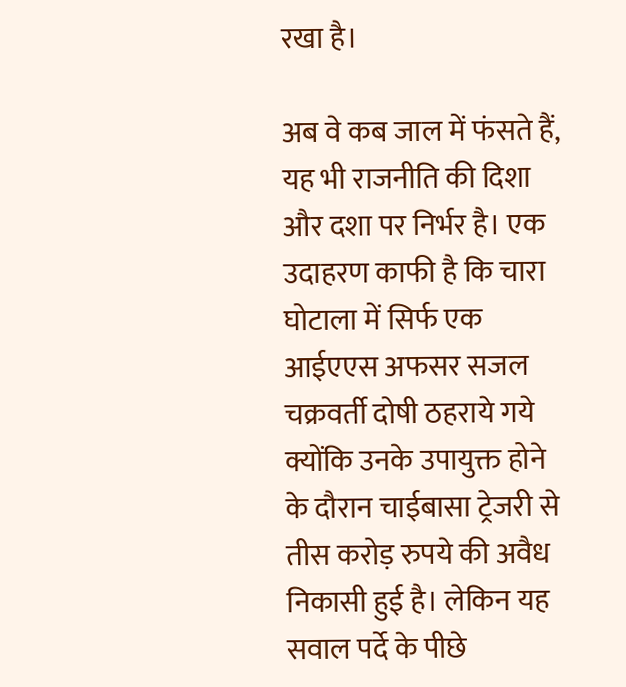रखा है।

अब वे कब जाल में फंसते हैं, यह भी राजनीति की दिशा और दशा पर निर्भर है। एक उदाहरण काफी है कि चारा घोटाला में सिर्फ एक आईएएस अफसर सजल चक्रवर्ती दोषी ठहराये गये क्योंकि उनके उपायुक्त होने के दौरान चाईबासा ट्रेजरी से तीस करोड़ रुपये की अवैध निकासी हुई है। लेकिन यह सवाल पर्दे के पीछे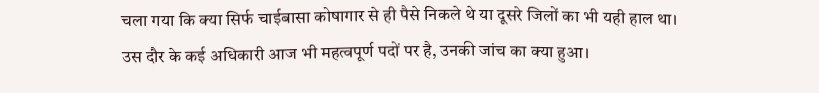चला गया कि क्या सिर्फ चाईबासा कोषागार से ही पैसे निकले थे या दूसरे जिलों का भी यही हाल था। उस दौर के कई अधिकारी आज भी महत्वपूर्ण पदों पर है, उनकी जांच का क्या हुआ।